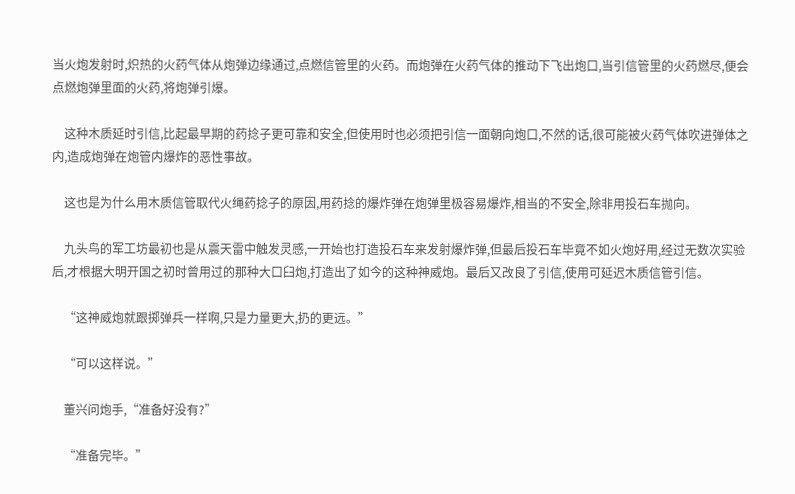当火炮发射时,炽热的火药气体从炮弹边缘通过,点燃信管里的火药。而炮弹在火药气体的推动下飞出炮口,当引信管里的火药燃尽,便会点燃炮弹里面的火药,将炮弹引爆。

    这种木质延时引信,比起最早期的药捻子更可靠和安全,但使用时也必须把引信一面朝向炮口,不然的话,很可能被火药气体吹进弹体之内,造成炮弹在炮管内爆炸的恶性事故。

    这也是为什么用木质信管取代火绳药捻子的原因,用药捻的爆炸弹在炮弹里极容易爆炸,相当的不安全,除非用投石车抛向。

    九头鸟的军工坊最初也是从震天雷中触发灵感,一开始也打造投石车来发射爆炸弹,但最后投石车毕竟不如火炮好用,经过无数次实验后,才根据大明开国之初时曾用过的那种大口臼炮,打造出了如今的这种神威炮。最后又改良了引信,使用可延迟木质信管引信。

    “这神威炮就跟掷弹兵一样啊,只是力量更大,扔的更远。”

    “可以这样说。”

    董兴问炮手,“准备好没有?”

    “准备完毕。”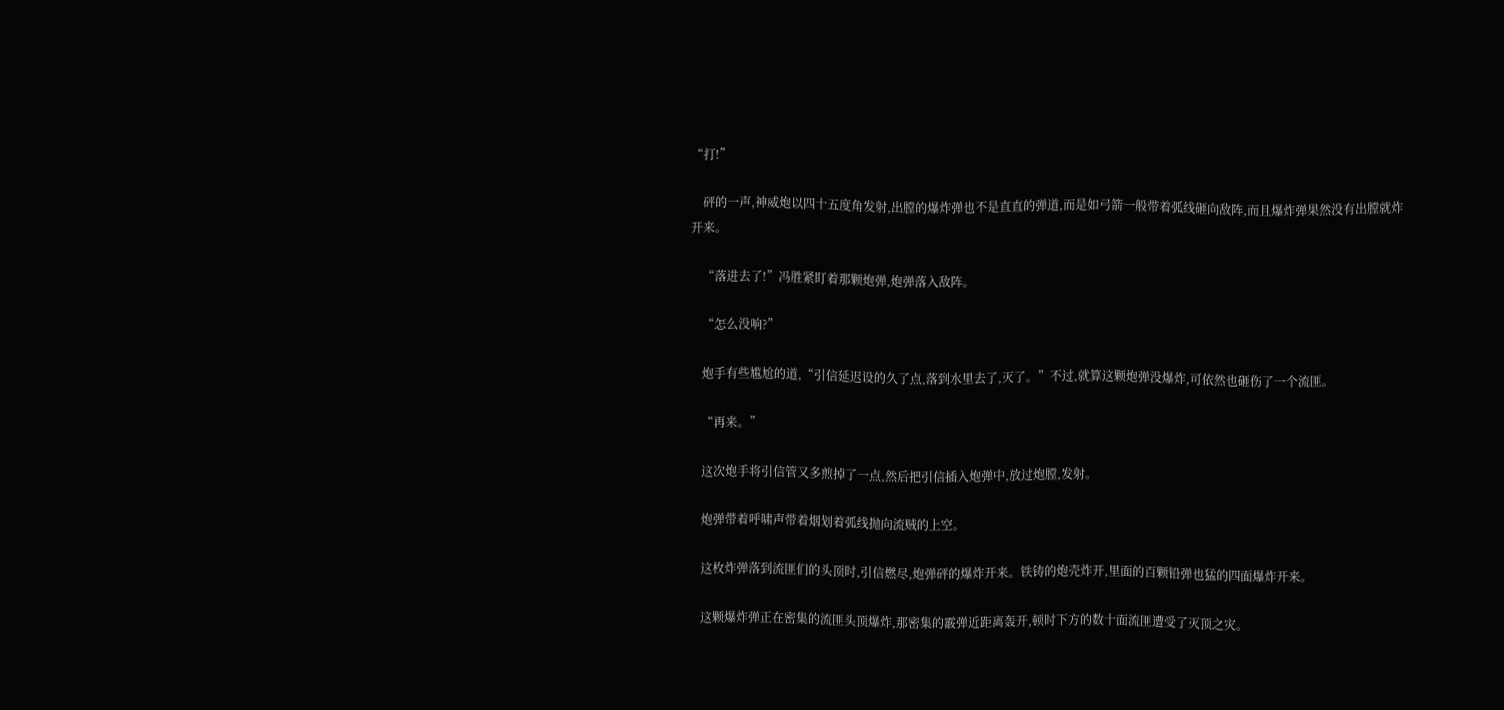“打!”

    砰的一声,神威炮以四十五度角发射,出膛的爆炸弹也不是直直的弹道,而是如弓箭一般带着弧线砸向敌阵,而且爆炸弹果然没有出膛就炸开来。

    “落进去了!”冯胜紧盯着那颗炮弹,炮弹落入敌阵。

    “怎么没响?”

    炮手有些尴尬的道,“引信延迟设的久了点,落到水里去了,灭了。”不过,就算这颗炮弹没爆炸,可依然也砸伤了一个流匪。

    “再来。”

    这次炮手将引信管又多煎掉了一点,然后把引信插入炮弹中,放过炮膛,发射。

    炮弹带着呼啸声带着烟划着弧线抛向流贼的上空。

    这枚炸弹落到流匪们的头顶时,引信燃尽,炮弹砰的爆炸开来。铁铸的炮壳炸开,里面的百颗铅弹也猛的四面爆炸开来。

    这颗爆炸弹正在密集的流匪头顶爆炸,那密集的霰弹近距离轰开,顿时下方的数十面流匪遭受了灭顶之灾。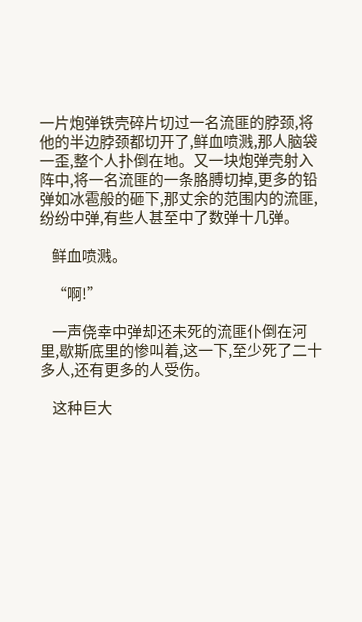一片炮弹铁壳碎片切过一名流匪的脖颈,将他的半边脖颈都切开了,鲜血喷溅,那人脑袋一歪,整个人扑倒在地。又一块炮弹壳射入阵中,将一名流匪的一条胳膊切掉,更多的铅弹如冰雹般的砸下,那丈余的范围内的流匪,纷纷中弹,有些人甚至中了数弹十几弹。

    鲜血喷溅。

    “啊!”

    一声侥幸中弹却还未死的流匪仆倒在河里,歇斯底里的惨叫着,这一下,至少死了二十多人,还有更多的人受伤。

    这种巨大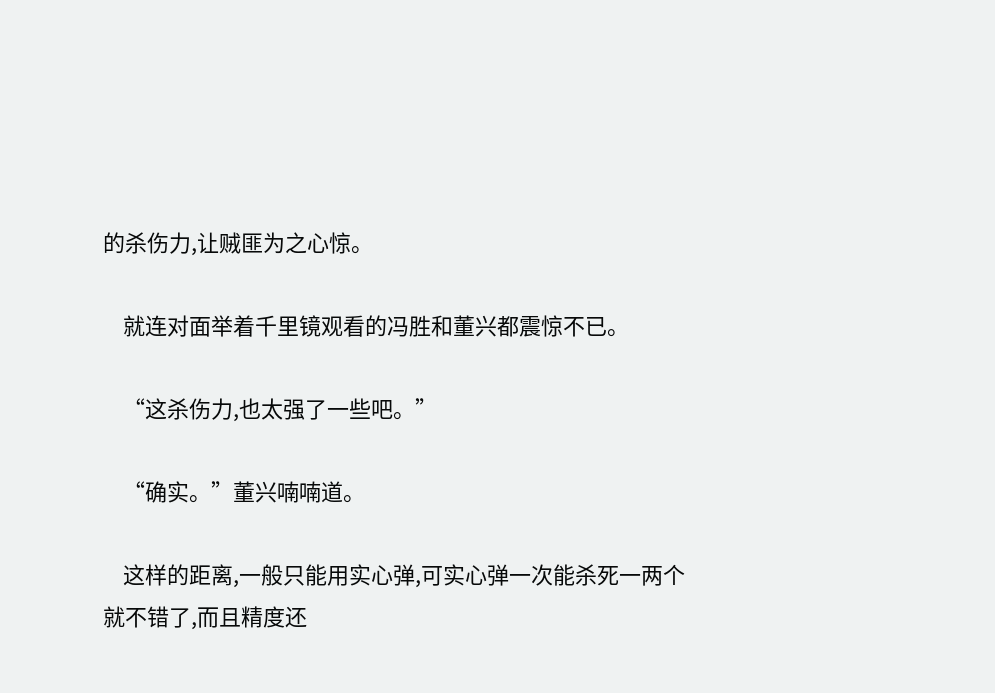的杀伤力,让贼匪为之心惊。

    就连对面举着千里镜观看的冯胜和董兴都震惊不已。

    “这杀伤力,也太强了一些吧。”

    “确实。”董兴喃喃道。

    这样的距离,一般只能用实心弹,可实心弹一次能杀死一两个就不错了,而且精度还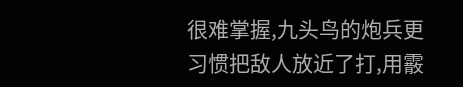很难掌握,九头鸟的炮兵更习惯把敌人放近了打,用霰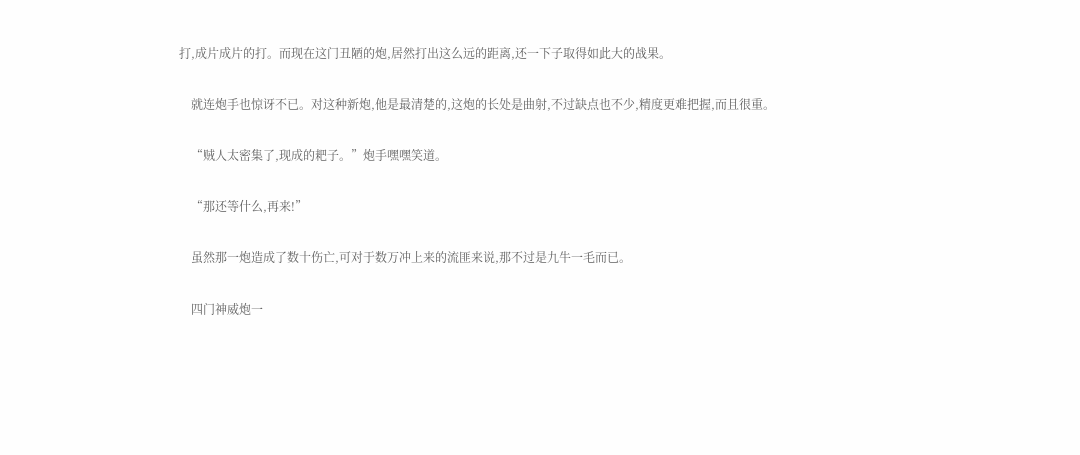打,成片成片的打。而现在这门丑陋的炮,居然打出这么远的距离,还一下子取得如此大的战果。

    就连炮手也惊讶不已。对这种新炮,他是最清楚的,这炮的长处是曲射,不过缺点也不少,精度更难把握,而且很重。

    “贼人太密集了,现成的耙子。”炮手嘿嘿笑道。

    “那还等什么,再来!”

    虽然那一炮造成了数十伤亡,可对于数万冲上来的流匪来说,那不过是九牛一毛而已。

    四门神威炮一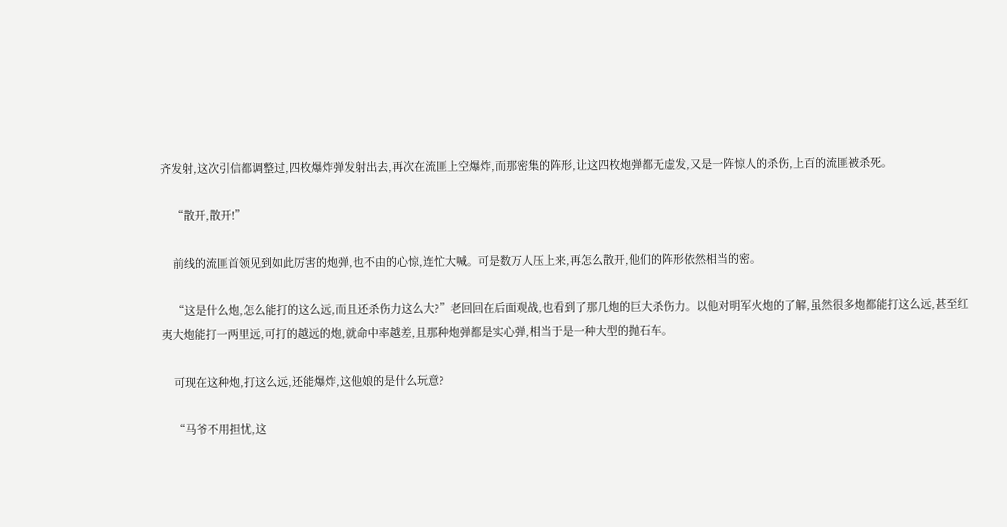齐发射,这次引信都调整过,四枚爆炸弹发射出去,再次在流匪上空爆炸,而那密集的阵形,让这四枚炮弹都无虚发,又是一阵惊人的杀伤,上百的流匪被杀死。

    “散开,散开!”

    前线的流匪首领见到如此厉害的炮弹,也不由的心惊,连忙大喊。可是数万人压上来,再怎么散开,他们的阵形依然相当的密。

    “这是什么炮,怎么能打的这么远,而且还杀伤力这么大?”老回回在后面观战,也看到了那几炮的巨大杀伤力。以他对明军火炮的了解,虽然很多炮都能打这么远,甚至红夷大炮能打一两里远,可打的越远的炮,就命中率越差,且那种炮弹都是实心弹,相当于是一种大型的抛石车。

    可现在这种炮,打这么远,还能爆炸,这他娘的是什么玩意?

    “马爷不用担忧,这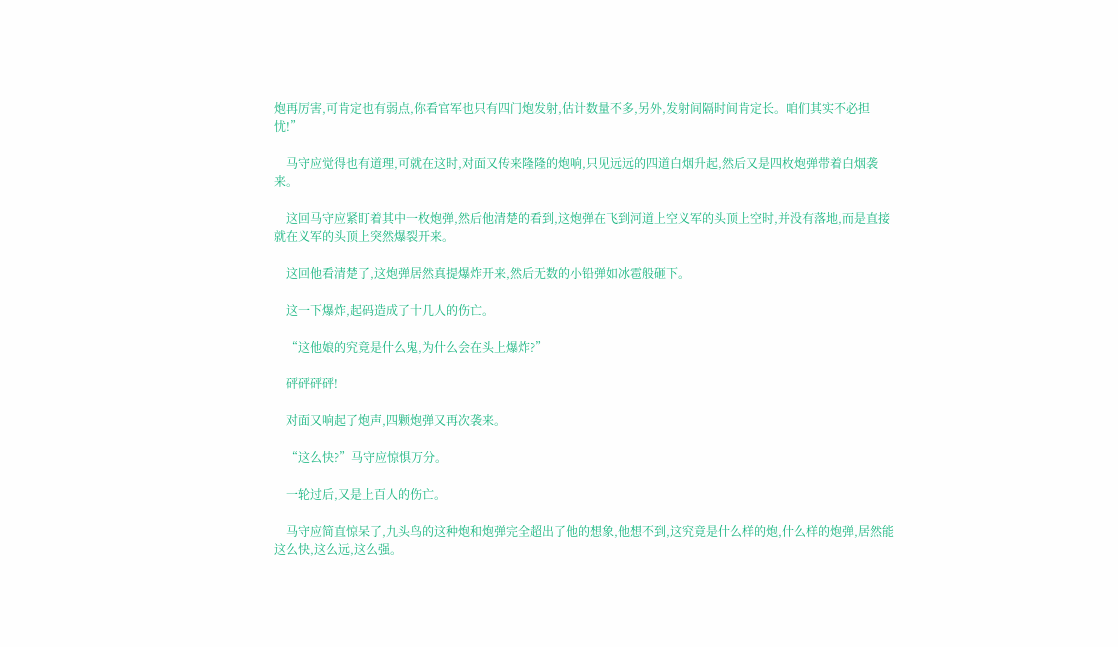炮再厉害,可肯定也有弱点,你看官军也只有四门炮发射,估计数量不多,另外,发射间隔时间肯定长。咱们其实不必担忧!”

    马守应觉得也有道理,可就在这时,对面又传来隆隆的炮响,只见远远的四道白烟升起,然后又是四枚炮弹带着白烟袭来。

    这回马守应紧盯着其中一枚炮弹,然后他清楚的看到,这炮弹在飞到河道上空义军的头顶上空时,并没有落地,而是直接就在义军的头顶上突然爆裂开来。

    这回他看清楚了,这炮弹居然真提爆炸开来,然后无数的小铅弹如冰雹般砸下。

    这一下爆炸,起码造成了十几人的伤亡。

    “这他娘的究竟是什么鬼,为什么会在头上爆炸?”

    砰砰砰砰!

    对面又响起了炮声,四颗炮弹又再次袭来。

    “这么快?”马守应惊惧万分。

    一轮过后,又是上百人的伤亡。

    马守应简直惊呆了,九头鸟的这种炮和炮弹完全超出了他的想象,他想不到,这究竟是什么样的炮,什么样的炮弹,居然能这么快,这么远,这么强。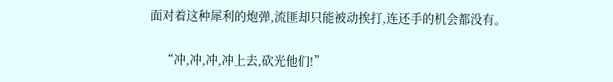面对着这种犀利的炮弹,流匪却只能被动挨打,连还手的机会都没有。

    “冲,冲,冲,冲上去,砍光他们!”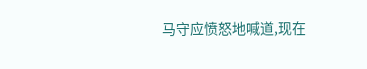马守应愤怒地喊道,现在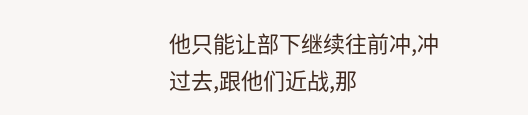他只能让部下继续往前冲,冲过去,跟他们近战,那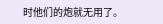时他们的炮就无用了。